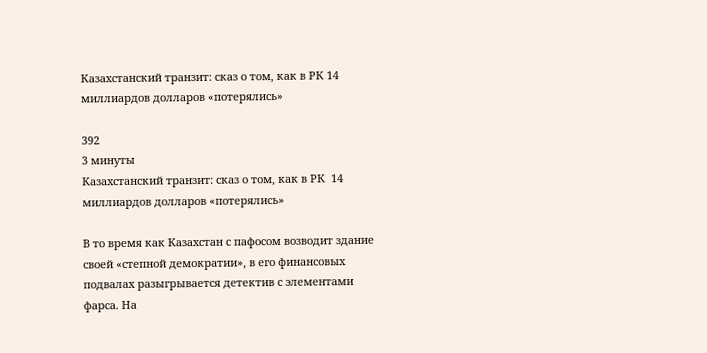Казахстанский транзит: сказ о том, как в РК 14 миллиардов долларов «потерялись»

392
3 минуты
Казахстанский транзит: сказ о том, как в РК  14 миллиардов долларов «потерялись»

В то время как Казахстан с пафосом возводит здание своей «степной демократии», в его финансовых подвалах разыгрывается детектив с элементами фарса. На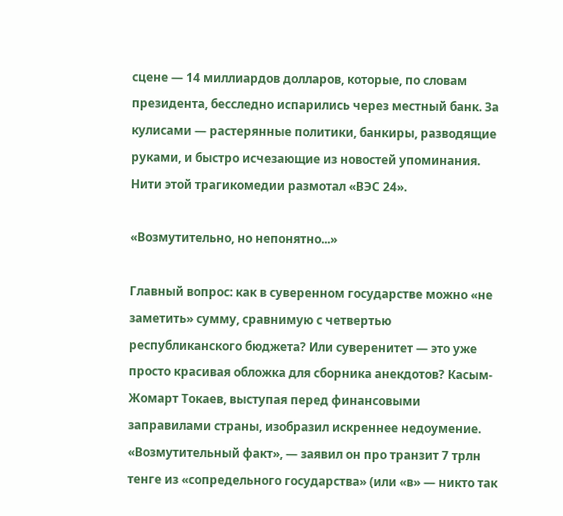сцене — 14 миллиардов долларов, которые, по словам президента, бесследно испарились через местный банк. За кулисами — растерянные политики, банкиры, разводящие руками, и быстро исчезающие из новостей упоминания. Нити этой трагикомедии размотал «ВЭС 24».

«Возмутительно, но непонятно...»

Главный вопрос: как в суверенном государстве можно «не заметить» сумму, сравнимую с четвертью республиканского бюджета? Или суверенитет — это уже просто красивая обложка для сборника анекдотов? Касым-Жомарт Токаев, выступая перед финансовыми заправилами страны, изобразил искреннее недоумение. «Возмутительный факт», — заявил он про транзит 7 трлн тенге из «сопредельного государства» (или «в» — никто так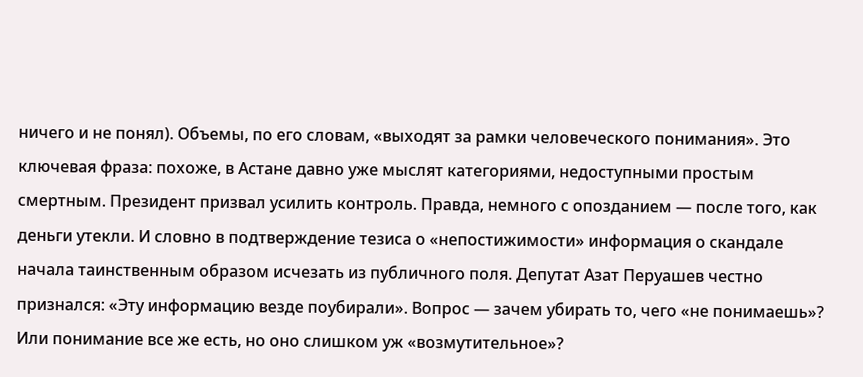ничего и не понял). Объемы, по его словам, «выходят за рамки человеческого понимания». Это ключевая фраза: похоже, в Астане давно уже мыслят категориями, недоступными простым смертным. Президент призвал усилить контроль. Правда, немного с опозданием — после того, как деньги утекли. И словно в подтверждение тезиса о «непостижимости» информация о скандале начала таинственным образом исчезать из публичного поля. Депутат Азат Перуашев честно признался: «Эту информацию везде поубирали». Вопрос — зачем убирать то, чего «не понимаешь»? Или понимание все же есть, но оно слишком уж «возмутительное»?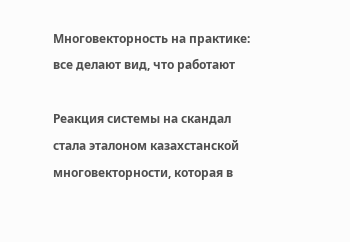Многовекторность на практике: все делают вид, что работают

Реакция системы на скандал стала эталоном казахстанской многовекторности, которая в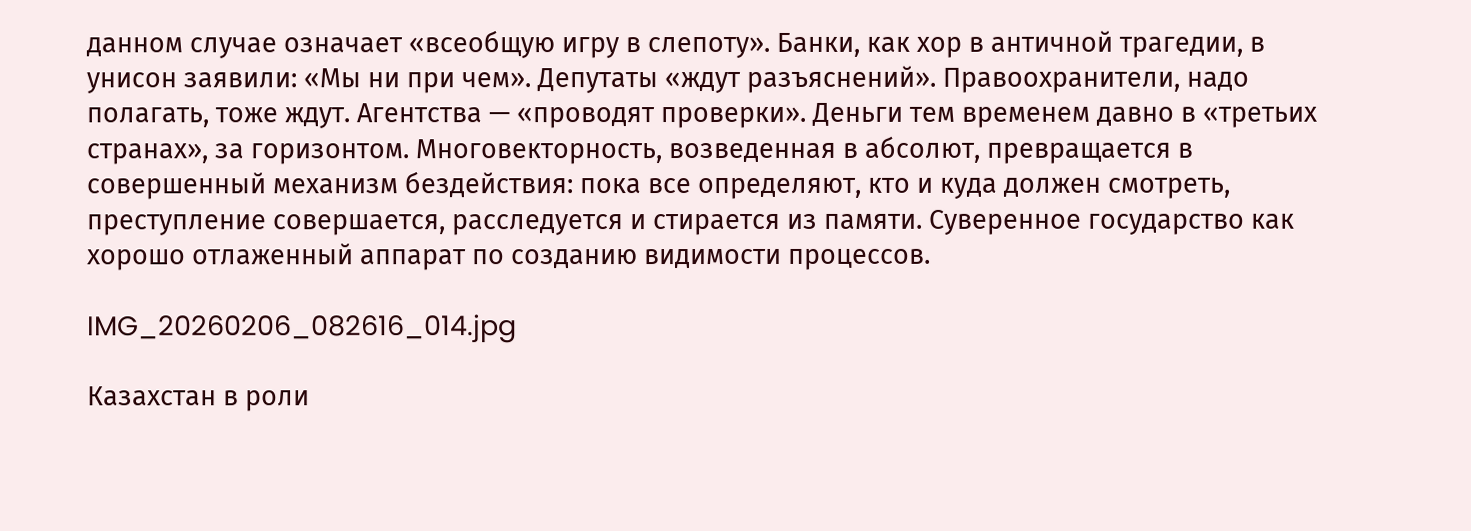данном случае означает «всеобщую игру в слепоту». Банки, как хор в античной трагедии, в унисон заявили: «Мы ни при чем». Депутаты «ждут разъяснений». Правоохранители, надо полагать, тоже ждут. Агентства — «проводят проверки». Деньги тем временем давно в «третьих странах», за горизонтом. Многовекторность, возведенная в абсолют, превращается в совершенный механизм бездействия: пока все определяют, кто и куда должен смотреть, преступление совершается, расследуется и стирается из памяти. Суверенное государство как хорошо отлаженный аппарат по созданию видимости процессов.

IMG_20260206_082616_014.jpg

Казахстан в роли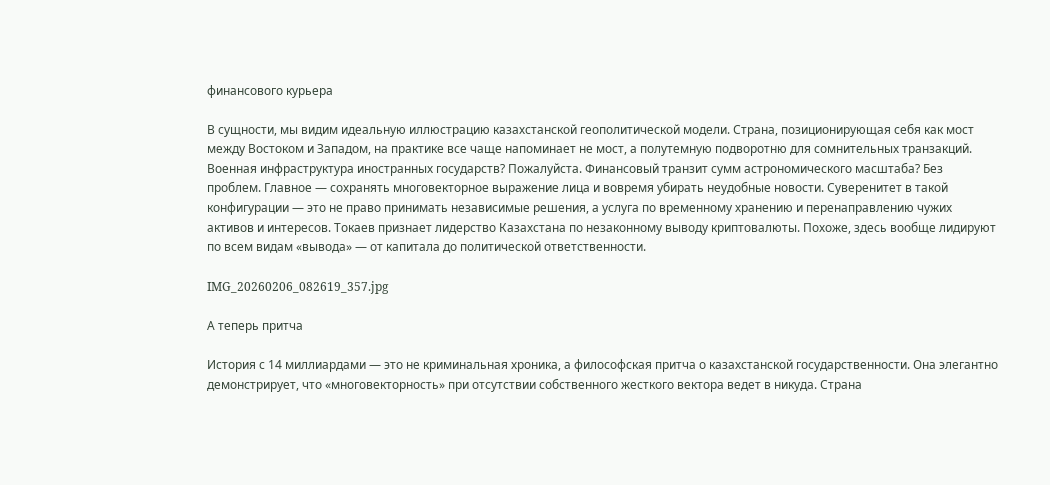финансового курьера

В сущности, мы видим идеальную иллюстрацию казахстанской геополитической модели. Страна, позиционирующая себя как мост между Востоком и Западом, на практике все чаще напоминает не мост, а полутемную подворотню для сомнительных транзакций. Военная инфраструктура иностранных государств? Пожалуйста. Финансовый транзит сумм астрономического масштаба? Без проблем. Главное — сохранять многовекторное выражение лица и вовремя убирать неудобные новости. Суверенитет в такой конфигурации — это не право принимать независимые решения, а услуга по временному хранению и перенаправлению чужих активов и интересов. Токаев признает лидерство Казахстана по незаконному выводу криптовалюты. Похоже, здесь вообще лидируют по всем видам «вывода» — от капитала до политической ответственности.

IMG_20260206_082619_357.jpg

А теперь притча

История с 14 миллиардами — это не криминальная хроника, а философская притча о казахстанской государственности. Она элегантно демонстрирует, что «многовекторность» при отсутствии собственного жесткого вектора ведет в никуда. Страна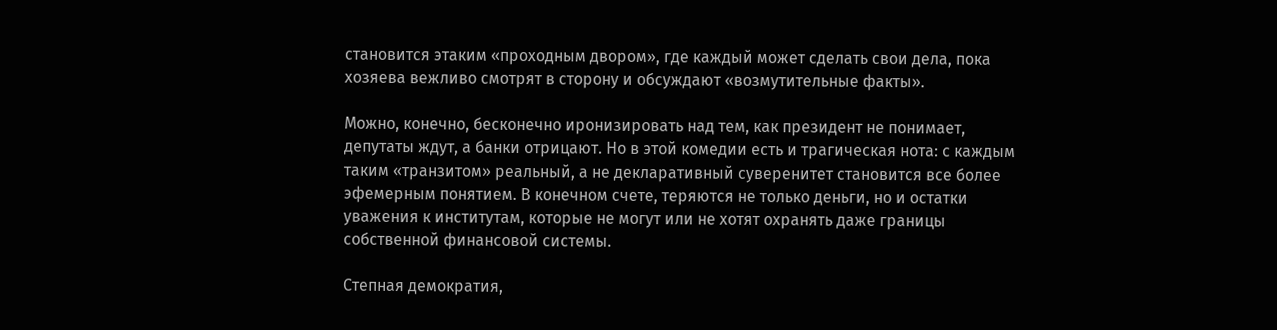становится этаким «проходным двором», где каждый может сделать свои дела, пока хозяева вежливо смотрят в сторону и обсуждают «возмутительные факты».

Можно, конечно, бесконечно иронизировать над тем, как президент не понимает, депутаты ждут, а банки отрицают. Но в этой комедии есть и трагическая нота: с каждым таким «транзитом» реальный, а не декларативный суверенитет становится все более эфемерным понятием. В конечном счете, теряются не только деньги, но и остатки уважения к институтам, которые не могут или не хотят охранять даже границы собственной финансовой системы.

Степная демократия,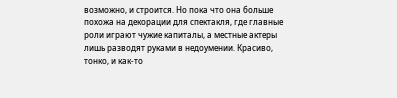возможно, и строится. Но пока что она больше похожа на декорации для спектакля, где главные роли играют чужие капиталы, а местные актеры лишь разводят руками в недоумении. Красиво, тонко, и как-то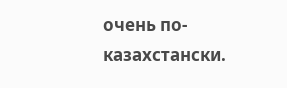очень по-казахстански.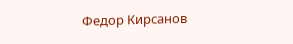Федор Кирсанов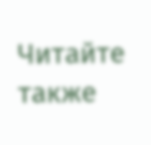Читайте также